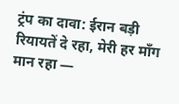ट्रंप का दावा: ईरान बड़ी रियायतें दे रहा, मेरी हर माँग मान रहा —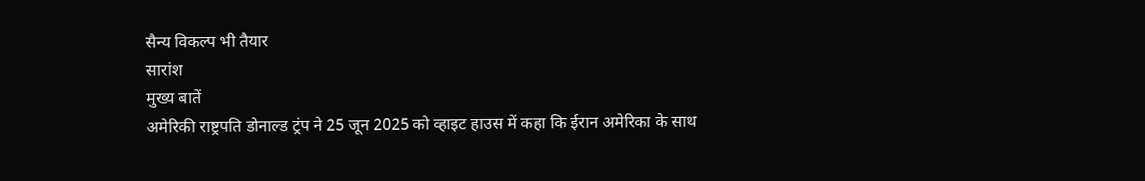सैन्य विकल्प भी तैयार
सारांश
मुख्य बातें
अमेरिकी राष्ट्रपति डोनाल्ड ट्रंप ने 25 जून 2025 को व्हाइट हाउस में कहा कि ईरान अमेरिका के साथ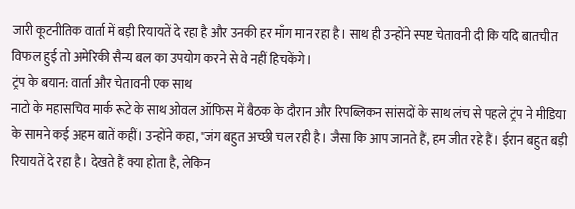जारी कूटनीतिक वार्ता में बड़ी रियायतें दे रहा है और उनकी हर माँग मान रहा है। साथ ही उन्होंने स्पष्ट चेतावनी दी कि यदि बातचीत विफल हुई तो अमेरिकी सैन्य बल का उपयोग करने से वे नहीं हिचकेंगे।
ट्रंप के बयान: वार्ता और चेतावनी एक साथ
नाटो के महासचिव मार्क रूटे के साथ ओवल ऑफिस में बैठक के दौरान और रिपब्लिकन सांसदों के साथ लंच से पहले ट्रंप ने मीडिया के सामने कई अहम बातें कहीं। उन्होंने कहा, "जंग बहुत अच्छी चल रही है। जैसा कि आप जानते हैं, हम जीत रहे हैं। ईरान बहुत बड़ी रियायतें दे रहा है। देखते हैं क्या होता है, लेकिन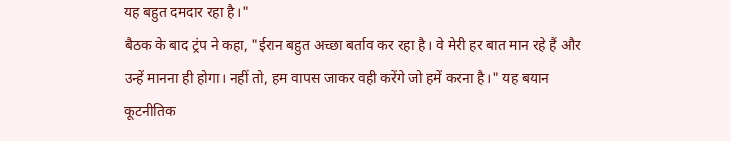यह बहुत दमदार रहा है।"
बैठक के बाद ट्रंप ने कहा, "ईरान बहुत अच्छा बर्ताव कर रहा है। वे मेरी हर बात मान रहे हैं और उन्हें मानना ही होगा। नहीं तो, हम वापस जाकर वही करेंगे जो हमें करना है।" यह बयान कूटनीतिक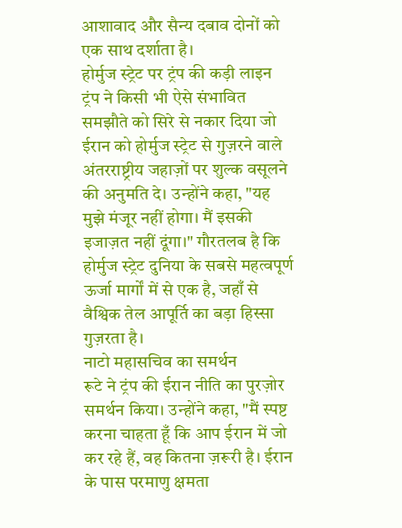आशावाद और सैन्य दबाव दोनों को एक साथ दर्शाता है।
होर्मुज स्ट्रेट पर ट्रंप की कड़ी लाइन
ट्रंप ने किसी भी ऐसे संभावित समझौते को सिरे से नकार दिया जो ईरान को होर्मुज स्ट्रेट से गुज़रने वाले अंतरराष्ट्रीय जहाज़ों पर शुल्क वसूलने की अनुमति दे। उन्होंने कहा, "यह मुझे मंजूर नहीं होगा। मैं इसकी इजाज़त नहीं दूंगा।" गौरतलब है कि होर्मुज स्ट्रेट दुनिया के सबसे महत्वपूर्ण ऊर्जा मार्गों में से एक है, जहाँ से वैश्विक तेल आपूर्ति का बड़ा हिस्सा गुज़रता है।
नाटो महासचिव का समर्थन
रूटे ने ट्रंप की ईरान नीति का पुरज़ोर समर्थन किया। उन्होंने कहा, "मैं स्पष्ट करना चाहता हूँ कि आप ईरान में जो कर रहे हैं, वह कितना ज़रूरी है। ईरान के पास परमाणु क्षमता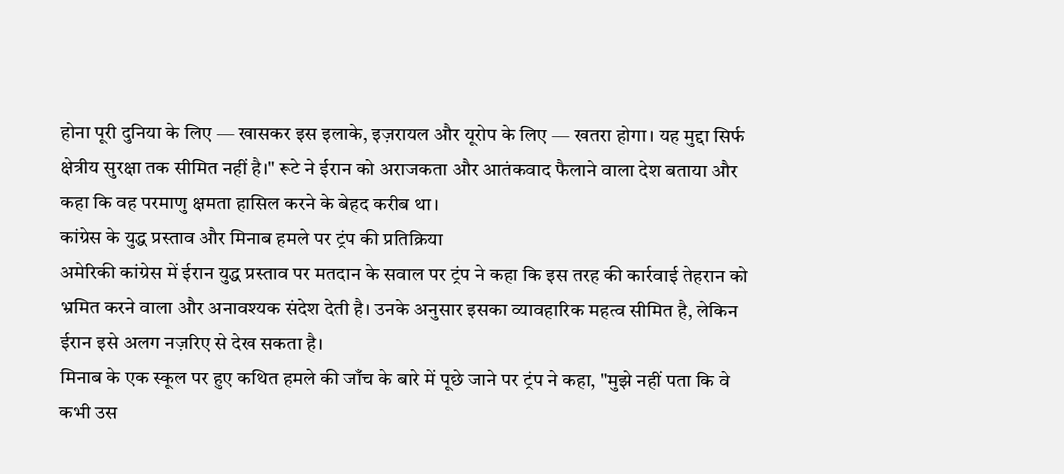होना पूरी दुनिया के लिए — खासकर इस इलाके, इज़रायल और यूरोप के लिए — खतरा होगा। यह मुद्दा सिर्फ क्षेत्रीय सुरक्षा तक सीमित नहीं है।" रूटे ने ईरान को अराजकता और आतंकवाद फैलाने वाला देश बताया और कहा कि वह परमाणु क्षमता हासिल करने के बेहद करीब था।
कांग्रेस के युद्ध प्रस्ताव और मिनाब हमले पर ट्रंप की प्रतिक्रिया
अमेरिकी कांग्रेस में ईरान युद्ध प्रस्ताव पर मतदान के सवाल पर ट्रंप ने कहा कि इस तरह की कार्रवाई तेहरान को भ्रमित करने वाला और अनावश्यक संदेश देती है। उनके अनुसार इसका व्यावहारिक महत्व सीमित है, लेकिन ईरान इसे अलग नज़रिए से देख सकता है।
मिनाब के एक स्कूल पर हुए कथित हमले की जाँच के बारे में पूछे जाने पर ट्रंप ने कहा, "मुझे नहीं पता कि वे कभी उस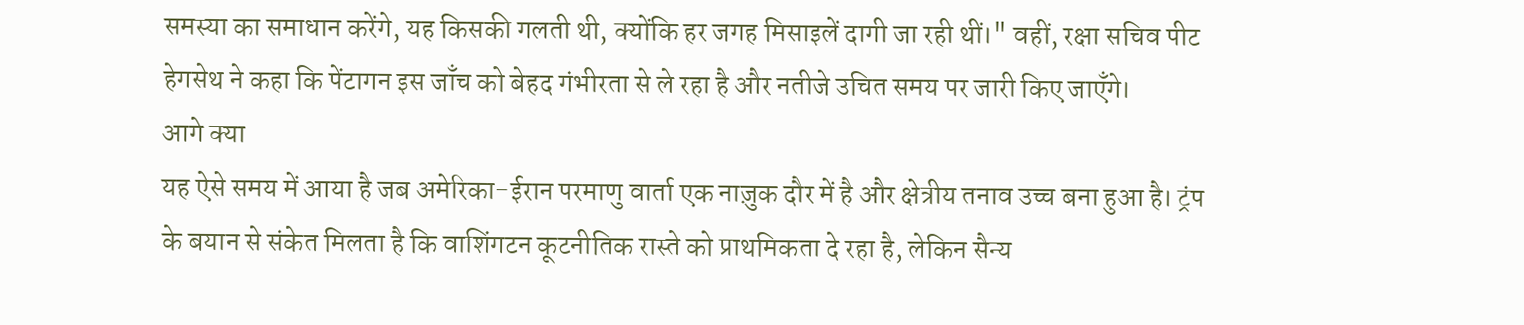समस्या का समाधान करेंगे, यह किसकी गलती थी, क्योंकि हर जगह मिसाइलें दागी जा रही थीं।" वहीं, रक्षा सचिव पीट हेगसेथ ने कहा कि पेंटागन इस जाँच को बेहद गंभीरता से ले रहा है और नतीजे उचित समय पर जारी किए जाएँगे।
आगे क्या
यह ऐसे समय में आया है जब अमेरिका-ईरान परमाणु वार्ता एक नाज़ुक दौर में है और क्षेत्रीय तनाव उच्च बना हुआ है। ट्रंप के बयान से संकेत मिलता है कि वाशिंगटन कूटनीतिक रास्ते को प्राथमिकता दे रहा है, लेकिन सैन्य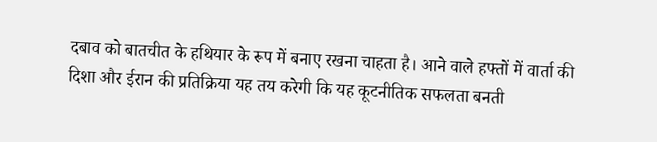दबाव को बातचीत के हथियार के रूप में बनाए रखना चाहता है। आने वाले हफ्तों में वार्ता की दिशा और ईरान की प्रतिक्रिया यह तय करेगी कि यह कूटनीतिक सफलता बनती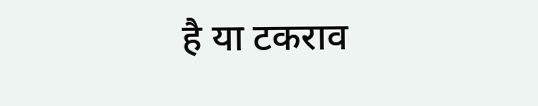है या टकराव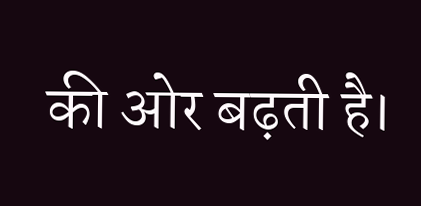की ओर बढ़ती है।